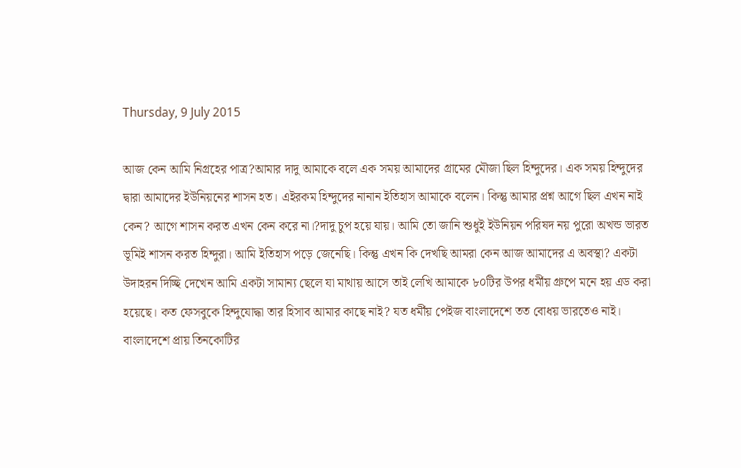Thursday, 9 July 2015

আজ কেন আমি নিগ্রহের পাত্র?আমার দাদু আমাকে বলে এক সময় আমাদের গ্রামের মৌজা ছিল হিন্দুদের। এক সময় হিন্দুদের দ্বারা আমাদের ইউনিয়নের শাসন হত। এইরকম হিন্দুদের নানান ইতিহাস আমাকে বলেন। কিন্তু আমার প্রশ্ন আগে ছিল এখন নাই কেন? আগে শাসন করত এখন কেন করে না।?দাদু চুপ হয়ে যায়। আমি তো জানি শুধুই ইউনিয়ন পরিষদ নয় পুরো অখন্ড ভারত ভূমিই শাসন করত হিন্দুরা। আমি ইতিহাস পড়ে জেনেছি। কিন্তু এখন কি দেখছি আমরা কেন আজ আমাদের এ অবস্থা? একটা উদাহরন দিচ্ছি দেখেন আমি একটা সামান্য ছেলে যা মাথায় আসে তাই লেখি আমাকে ৮০টির উপর ধর্মীয় গ্রুপে মনে হয় এড করা হয়েছে। কত ফেসবুকে হিন্দুযোদ্ধা তার হিসাব আমার কাছে নাই? যত ধর্মীয় পেইজ বাংলাদেশে তত বোধয় ভারতেও নাই। বাংলাদেশে প্রায় তিনকোটির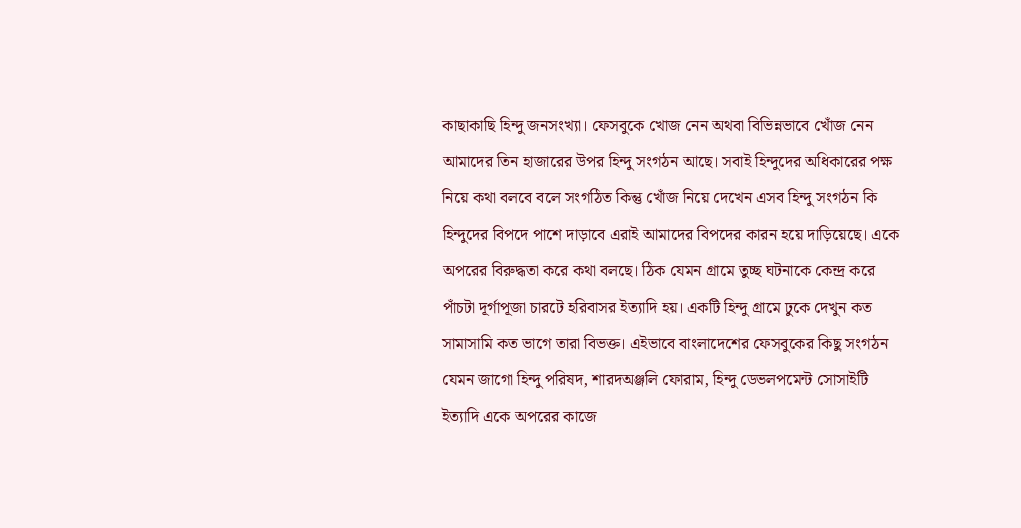কাছাকাছি হিন্দু জনসংখ্যা। ফেসবুকে খোজ নেন অথবা বিভিন্নভাবে খোঁজ নেন আমাদের তিন হাজারের উপর হিন্দু সংগঠন আছে। সবাই হিন্দুদের অধিকারের পক্ষ নিয়ে কথা বলবে বলে সংগঠিত কিন্তু খোঁজ নিয়ে দেখেন এসব হিন্দু সংগঠন কি হিন্দুদের বিপদে পাশে দাড়াবে এরাই আমাদের বিপদের কারন হয়ে দাড়িয়েছে। একে অপরের বিরুদ্ধতা করে কথা বলছে। ঠিক যেমন গ্রামে তুচ্ছ ঘটনাকে কেন্দ্র করে পাঁচটা দূর্গাপূজা চারটে হরিবাসর ইত্যাদি হয়। একটি হিন্দু গ্রামে ঢুকে দেখুন কত সামাসামি কত ভাগে তারা বিভক্ত। এইভাবে বাংলাদেশের ফেসবুকের কিছু সংগঠন যেমন জাগো হিন্দু পরিষদ, শারদঅঞ্জলি ফোরাম, হিন্দু ডেভলপমেন্ট সোসাইটি ইত্যাদি একে অপরের কাজে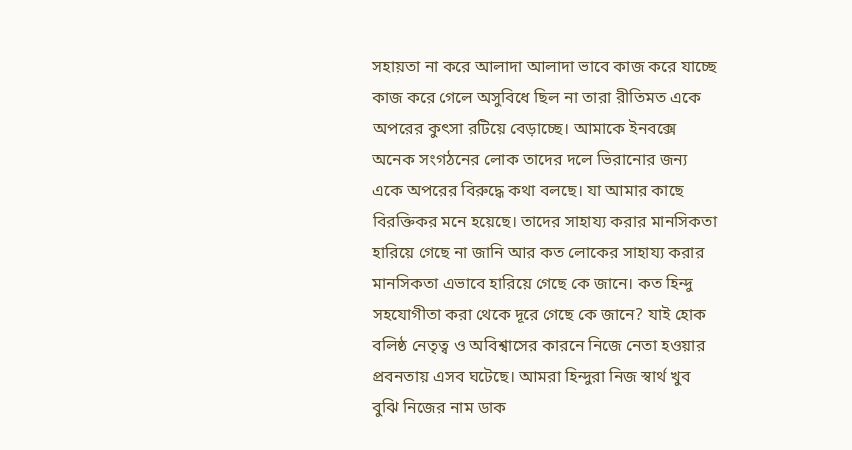সহায়তা না করে আলাদা আলাদা ভাবে কাজ করে যাচ্ছে কাজ করে গেলে অসুবিধে ছিল না তারা রীতিমত একে অপরের কুৎসা রটিয়ে বেড়াচ্ছে। আমাকে ইনবক্সে অনেক সংগঠনের লোক তাদের দলে ভিরানোর জন্য একে অপরের বিরুদ্ধে কথা বলছে। যা আমার কাছে বিরক্তিকর মনে হয়েছে। তাদের সাহায্য করার মানসিকতা হারিয়ে গেছে না জানি আর কত লোকের সাহায্য করার মানসিকতা এভাবে হারিয়ে গেছে কে জানে। কত হিন্দু সহযোগীতা করা থেকে দূরে গেছে কে জানে? যাই হোক বলিষ্ঠ নেতৃত্ব ও অবিশ্বাসের কারনে নিজে নেতা হওয়ার প্রবনতায় এসব ঘটেছে। আমরা হিন্দুরা নিজ স্বার্থ খুব বুঝি নিজের নাম ডাক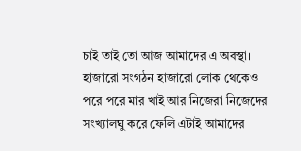চাই তাই তো আজ আমাদের এ অবস্থা। হাজারো সংগঠন হাজারো লোক থেকেও পরে পরে মার খাই আর নিজেরা নিজেদের সংখ্যালঘু করে ফেলি এটাই আমাদের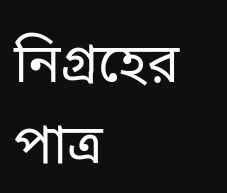নিগ্রহের পাত্র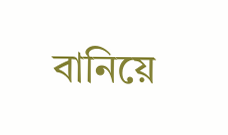বানিয়ে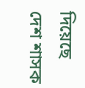দিয়েছে দেশ শাসক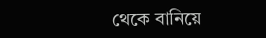থেকে বানিয়ে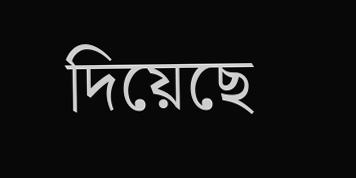দিয়েছে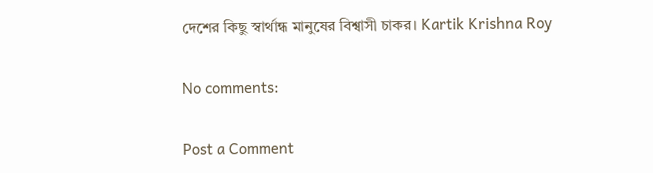দেশের কিছু স্বার্থান্ধ মানুষের বিশ্বাসী চাকর। Kartik Krishna Roy

No comments:

Post a Comment